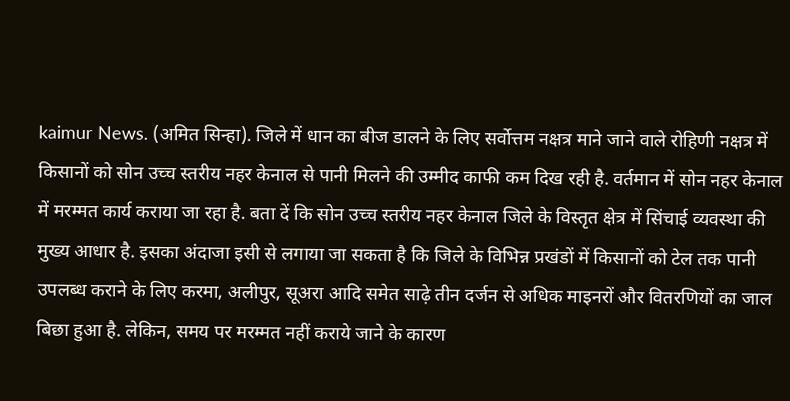kaimur News. (अमित सिन्हा). जिले में धान का बीज डालने के लिए सर्वोत्तम नक्षत्र माने जाने वाले रोहिणी नक्षत्र में किसानों को सोन उच्च स्तरीय नहर केनाल से पानी मिलने की उम्मीद काफी कम दिख रही है. वर्तमान में सोन नहर केनाल में मरम्मत कार्य कराया जा रहा है. बता दें कि सोन उच्च स्तरीय नहर केनाल जिले के विस्तृत क्षेत्र में सिंचाई व्यवस्था की मुख्य आधार है. इसका अंदाजा इसी से लगाया जा सकता है कि जिले के विभिन्न प्रखंडों में किसानों को टेल तक पानी उपलब्ध कराने के लिए करमा, अलीपुर, सूअरा आदि समेत साढ़े तीन दर्जन से अधिक माइनरों और वितरणियों का जाल बिछा हुआ है. लेकिन, समय पर मरम्मत नहीं कराये जाने के कारण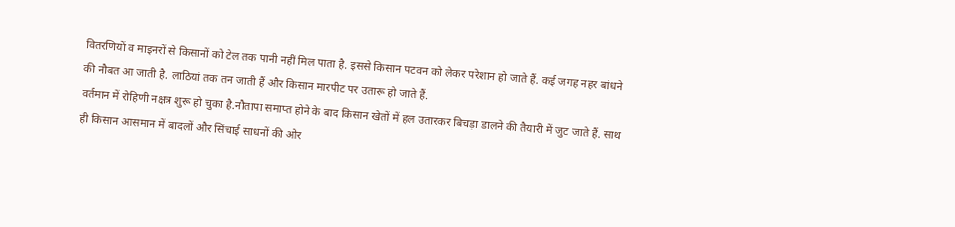वितरणियों व माइनरों से किसानों को टेल तक पानी नहीं मिल पाता है. इससे किसान पटवन को लेकर परेशान हो जाते हैं. कई जगह नहर बांधने की नौबत आ जाती है. लाठियां तक तन जाती हैं और किसान मारपीट पर उतारू हो जाते हैं.
वर्तमान में रोहिणी नक्षत्र शुरू हो चुका है.नौतापा समाप्त होने के बाद किसान खेतों में हल उतारकर बिचड़ा डालने की तैयारी में जुट जाते हैं. साथ ही किसान आसमान में बादलों और सिंचाई साधनों की ओर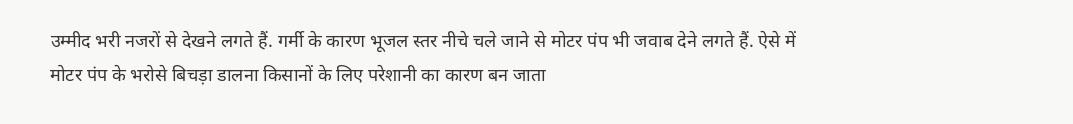उम्मीद भरी नजरों से देखने लगते हैं. गर्मी के कारण भूजल स्तर नीचे चले जाने से मोटर पंप भी जवाब देने लगते हैं. ऐसे में मोटर पंप के भरोसे बिचड़ा डालना किसानों के लिए परेशानी का कारण बन जाता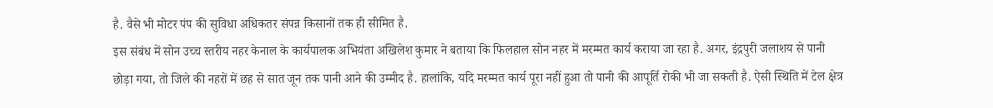है. वैसे भी मोटर पंप की सुविधा अधिकतर संपन्न किसानों तक ही सीमित है.
इस संबंध में सोन उच्च स्तरीय नहर केनाल के कार्यपालक अभियंता अखिलेश कुमार ने बताया कि फिलहाल सोन नहर में मरम्मत कार्य कराया जा रहा है. अगर, इंद्रपुरी जलाशय से पानी छोड़ा गया, तो जिले की नहरों में छह से सात जून तक पानी आने की उम्मीद है. हालांकि, यदि मरम्मत कार्य पूरा नहीं हुआ तो पानी की आपूर्ति रोकी भी जा सकती है. ऐसी स्थिति में टेल क्षेत्र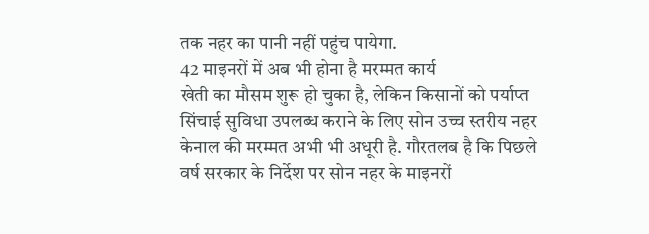तक नहर का पानी नहीं पहुंच पायेगा.
42 माइनरों में अब भी होना है मरम्मत कार्य
खेती का मौसम शुरू हो चुका है, लेकिन किसानों को पर्याप्त सिंचाई सुविधा उपलब्ध कराने के लिए सोन उच्च स्तरीय नहर केनाल की मरम्मत अभी भी अधूरी है. गौरतलब है कि पिछले वर्ष सरकार के निर्देश पर सोन नहर के माइनरों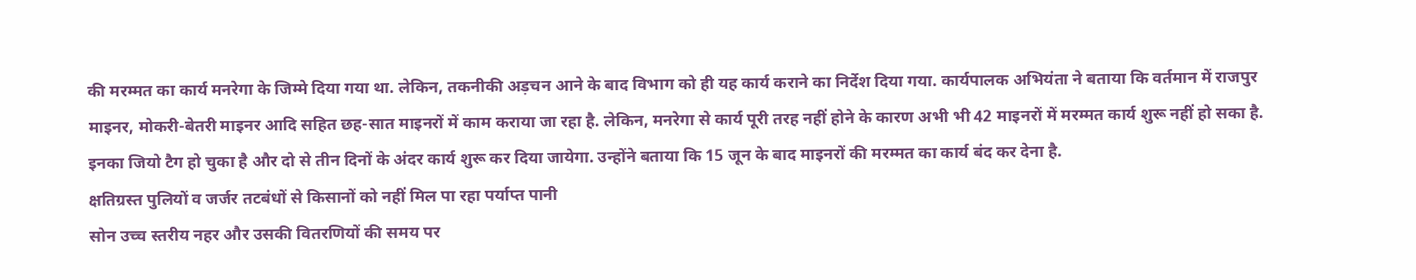की मरम्मत का कार्य मनरेगा के जिम्मे दिया गया था. लेकिन, तकनीकी अड़चन आने के बाद विभाग को ही यह कार्य कराने का निर्देश दिया गया. कार्यपालक अभियंता ने बताया कि वर्तमान में राजपुर माइनर, मोकरी-बेतरी माइनर आदि सहित छह-सात माइनरों में काम कराया जा रहा है. लेकिन, मनरेगा से कार्य पूरी तरह नहीं होने के कारण अभी भी 42 माइनरों में मरम्मत कार्य शुरू नहीं हो सका है. इनका जियो टैग हो चुका है और दो से तीन दिनों के अंदर कार्य शुरू कर दिया जायेगा. उन्होंने बताया कि 15 जून के बाद माइनरों की मरम्मत का कार्य बंद कर देना है.
क्षतिग्रस्त पुलियों व जर्जर तटबंधों से किसानों को नहीं मिल पा रहा पर्याप्त पानी
सोन उच्च स्तरीय नहर और उसकी वितरणियों की समय पर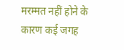मरम्मत नहीं होने के कारण कई जगह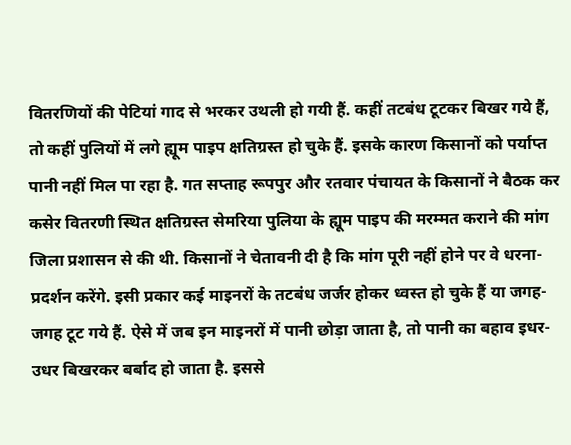वितरणियों की पेटियां गाद से भरकर उथली हो गयी हैं. कहीं तटबंध टूटकर बिखर गये हैं, तो कहीं पुलियों में लगे ह्यूम पाइप क्षतिग्रस्त हो चुके हैं. इसके कारण किसानों को पर्याप्त पानी नहीं मिल पा रहा है. गत सप्ताह रूपपुर और रतवार पंचायत के किसानों ने बैठक कर कसेर वितरणी स्थित क्षतिग्रस्त सेमरिया पुलिया के ह्यूम पाइप की मरम्मत कराने की मांग जिला प्रशासन से की थी. किसानों ने चेतावनी दी है कि मांग पूरी नहीं होने पर वे धरना-प्रदर्शन करेंगे. इसी प्रकार कई माइनरों के तटबंध जर्जर होकर ध्वस्त हो चुके हैं या जगह-जगह टूट गये हैं. ऐसे में जब इन माइनरों में पानी छोड़ा जाता है, तो पानी का बहाव इधर-उधर बिखरकर बर्बाद हो जाता है. इससे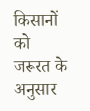किसानों को जरूरत के अनुसार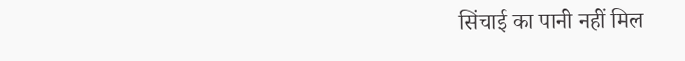सिंचाई का पानी नहीं मिल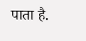पाता है.